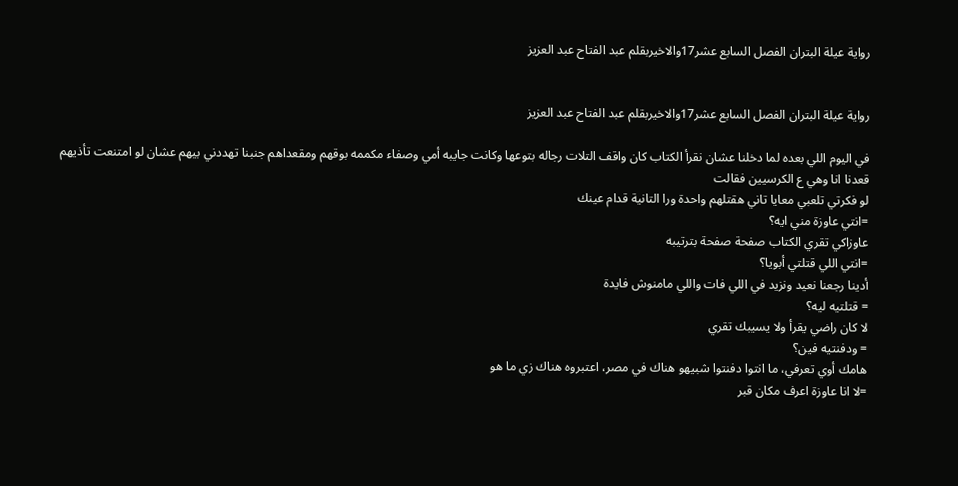رواية عيلة البتران الفصل السابع عشر17والاخيربقلم عبد الفتاح عبد العزيز


رواية عيلة البتران الفصل السابع عشر17والاخيربقلم عبد الفتاح عبد العزيز

في اليوم اللي بعده لما دخلنا عشان نقرأ الكتاب كان واقف التلات رجاله بتوعها وكانت جايبه أمي وصفاء مكممه بوقهم ومقعداهم جنبنا تهددني بيهم عشان لو امتنعت تأذيهم
قعدنا انا وهي ع الكرسيين فقالت
لو فكرتي تلعبي معايا تاني هقتلهم واحدة ورا التانية قدام عينك
=انتي عاوزة مني ايه؟
عاوزاكي تقري الكتاب صفحة صفحة بترتيبه
=انتي اللي قتلتي أبويا؟
أدينا رجعنا نعيد ونزيد في اللي فات واللي مامنوش فايدة
= قتلتيه ليه؟
لا كان راضي يقرأ ولا يسيبك تقري
= ودفنتيه فين؟
هامك أوي تعرفي، ما انتوا دفنتوا شبيهو هناك في مصر، اعتبروه هناك زي ما هو
=لا انا عاوزة اعرف مكان قبر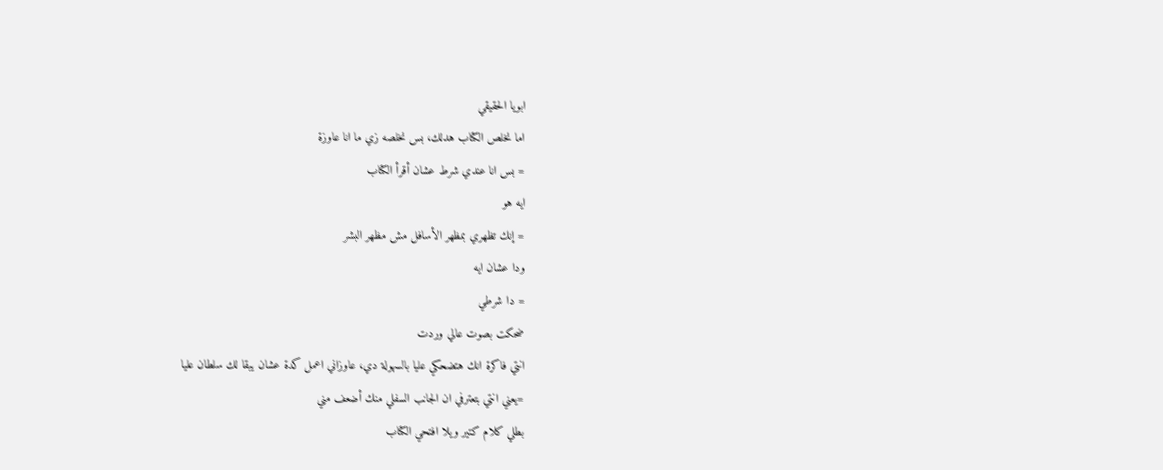ابويا الحقيقي
اما نخلص الكتاب هدلك، بس نخلصه زي ما انا عاوزة
= بس انا عندي شرط عشان أقرأ الكتاب
ايه هو
= إنك تظهري بمظهر الأسافل مش مظهر البشر
ودا عشان ايه
= دا شرطي
ضحكت بصوت عالي وردت
انتي فاكرة انك هتضحكي عليا بالسهولة دي، عاوزاني اعمل كدة عشان يبقا لك سلطان عليا
=يعني انتي بتعترفي ان الجانب السفلي منك أضعف مني
بطلي كلام كتير ويلا افتحي الكتاب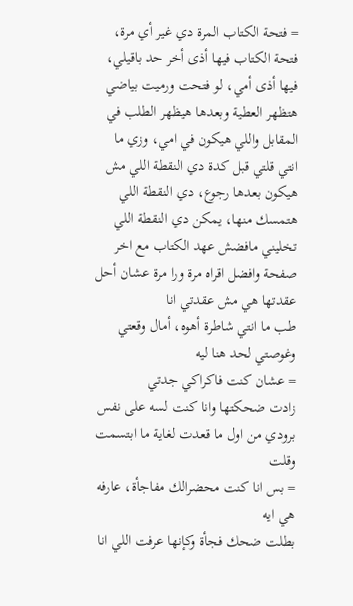= فتحة الكتاب المرة دي غير أي مرة، فتحة الكتاب فيها أذى أخر حد باقيلي، فيها أذى أمي، لو فتحت ورميت بياضي هتظهر العطية وبعدها هيظهر الطلب في المقابل واللي هيكون في امي، وزي ما انتي قلتي قبل كدة دي النقطة اللي مش هيكون بعدها رجوع، دي النقطة اللي هتمسك منها، يمكن دي النقطة اللي تخليني مافضش عهد الكتاب مع اخر صفحة وافضل اقراه مرة ورا مرة عشان أحل عقدتها هي مش عقدتي انا
طب ما انتي شاطرة أهوه، أمال وقعتي وغوصتي لحد هنا ليه
= عشان كنت فاكراكي جدتي
زادت ضحكتها وانا كنت لسه على نفس برودي من اول ما قعدت لغاية ما ابتسمت وقلت
= بس انا كنت محضرالك مفاجأة، عارفه هي ايه
بطلت ضحك فجأة وكإنها عرفت اللي انا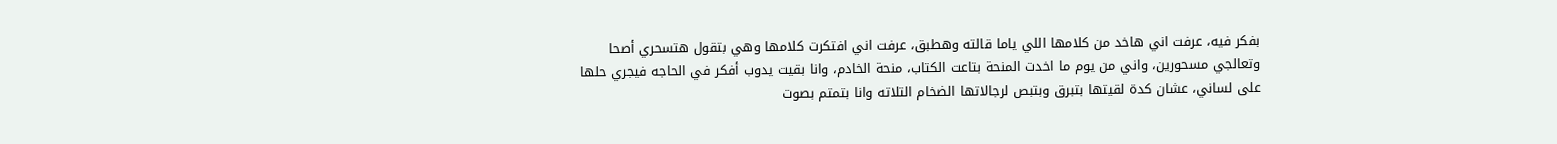بفكر فيه، عرفت اني هاخد من كلامها اللي ياما قالته وهطبق، عرفت اني افتكرت كلامها وهي بتقول هتسحري أصحا وتعالجي مسحورين، واني من يوم ما اخدت المنحة بتاعت الكتاب، منحة الخادم، وانا بقيت يدوب أفكر في الحاجه فيجري حلها على لساني، عشان كدة لقيتها بتبرق وبتبص لرجالاتها الضخام التلاته وانا بتمتم بصوت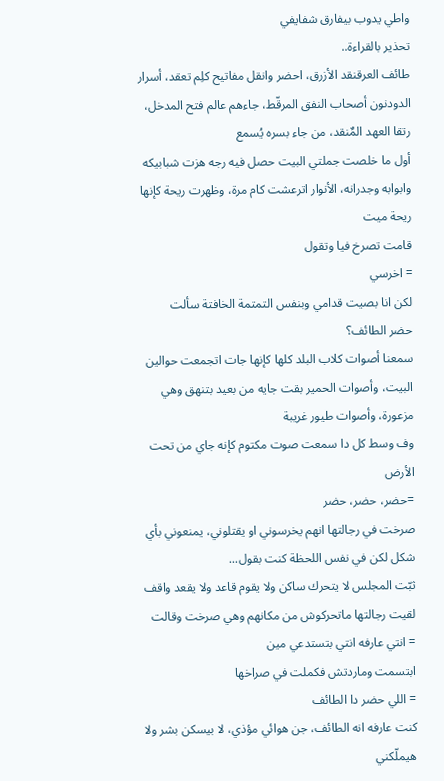واطي يدوب بيفارق شفايفي
تحذير بالقراءة..
طائف العرقنقد الأزرق، احضر وانقل مفاتيح كلِم تعقد، أسرار الدودنون أصحاب النفق المرقّط، جاءهم عالم فتح المدخل، رتقا العهد المٌنقد، من جاء بسره يُسمع
أول ما خلصت جملتي البيت حصل فيه رجه هزت شبابيكه وابوابه وجدرانه، الأنوار اترعشت كام مرة، وظهرت ريحة كإنها ريحة ميت
قامت تصرخ فيا وتقول
= اخرسي
لكن انا بصيت قدامي وبنفس التمتمة الخافتة سألت
حضر الطائف؟
سمعنا أصوات كلاب البلد كلها كإنها جات اتجمعت حوالين البيت، وأصوات الحمير بقت جايه من بعيد بتنهق وهي مزعورة، وأصوات طيور غريبة
وف وسط كل دا سمعت صوت مكتوم كإنه جاي من تحت الأرض
=حضر، حضر، حضر
صرخت في رجالتها انهم يخرسوني او يقتلوني، يمنعوني بأي شكل لكن في نفس اللحظة كنت بقول...
ثبّت المجلس لا يتحرك ساكن ولا يقوم قاعد ولا يقعد واقف
لقيت رجالتها ماتحركوش من مكانهم وهي صرخت وقالت
= انتي عارفه انتي بتستدعي مين
ابتسمت وماردتش فكملت في صراخها
= اللي حضر دا الطائف
كنت عارفه انه الطائف، جن هوائي مؤذي، لا بيسكن بشر ولا هيملّكني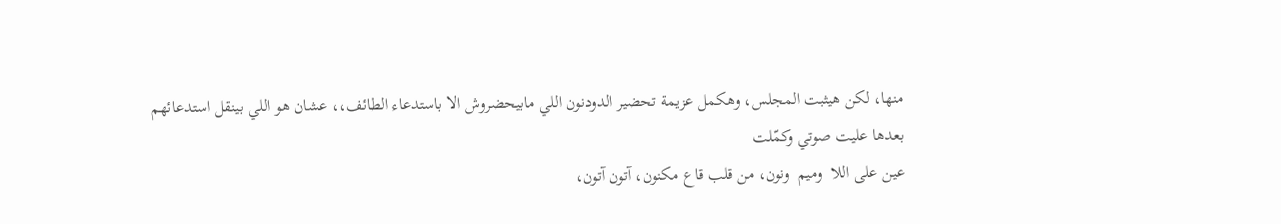منها، لكن هيثبت المجلس، وهكمل عزيمة تحضير الدودنون اللي مابيحضروش الا باستدعاء الطائف،، عشان هو اللي بينقل استدعائهم
بعدها عليت صوتي وكمّلت
عين على اللا  وميم  ونون، من قلب قاع مكنون، آتون آتون،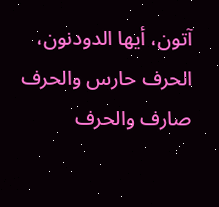آتون، أيها الدودنون، الحرف حارس والحرف صارف والحرف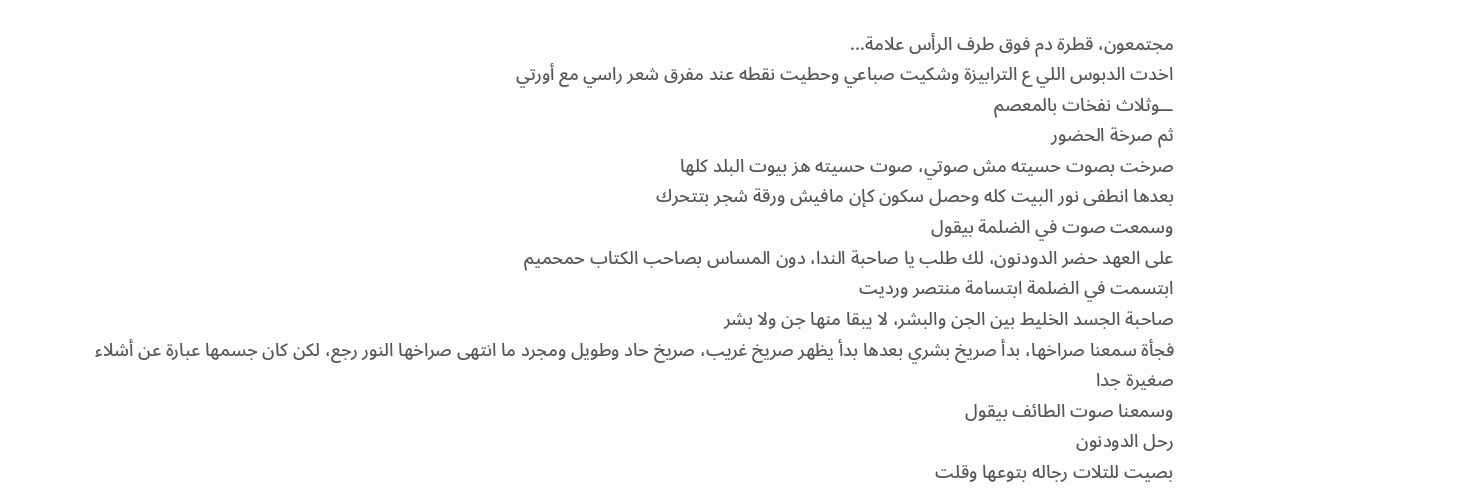مجتمعون، قطرة دم فوق طرف الرأس علامة...
اخدت الدبوس اللي ع الترابيزة وشكيت صباعي وحطيت نقطه عند مفرق شعر راسي مع أورتي
ــوثلاث نفخات بالمعصم
ثم صرخة الحضور
صرخت بصوت حسيته مش صوتي، صوت حسيته هز بيوت البلد كلها
بعدها انطفى نور البيت كله وحصل سكون كإن مافيش ورقة شجر بتتحرك
وسمعت صوت في الضلمة بيقول
على العهد حضر الدودنون، لك طلب يا صاحبة الندا، دون المساس بصاحب الكتاب حمحميم
ابتسمت في الضلمة ابتسامة منتصر ورديت
صاحبة الجسد الخليط بين الجن والبشر، لا يبقا منها جن ولا بشر
فجأة سمعنا صراخها، بدأ صريخ بشري بعدها بدأ يظهر صريخ غريب، صريخ حاد وطويل ومجرد ما انتهى صراخها النور رجع، لكن كان جسمها عبارة عن أشلاء صغيرة جدا
وسمعنا صوت الطائف بيقول
رحل الدودنون
بصيت للتلات رجاله بتوعها وقلت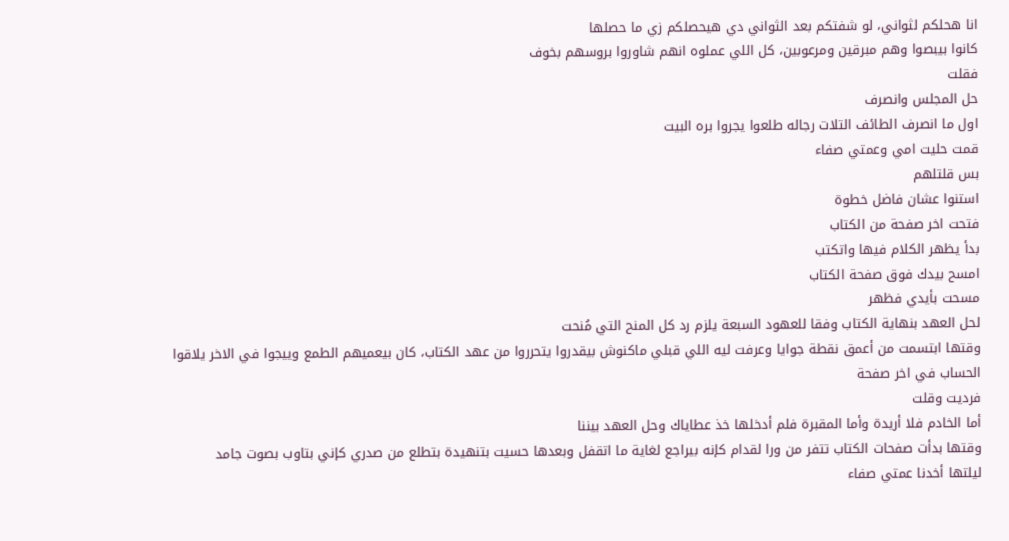انا هحلكم لثواني، لو شفتكم بعد الثواني دي هيحصلكم زي ما حصلها
كانوا بيبصوا وهم مبرقين ومرعوبين، كل اللي عملوه انهم شاوروا بروسهم بخوف
فقلت
حل المجلس وانصرف
اول ما انصرف الطائف التلات رجاله طلعوا يجروا بره البيت
قمت حليت امي وعمتي صفاء
بس قلتلهم
استنوا عشان فاضل خطوة
فتحت اخر صفحة من الكتاب
بدأ يظهر الكلام فيها واتكتب
امسح بيدك فوق صفحة الكتاب
مسحت بأيدي فظهر
لحل العهد بنهاية الكتاب وفقا للعهود السبعة يلزم رد كل المنح التي مُنحت
وقتها ابتسمت من أعمق نقطة جوايا وعرفت ليه اللي قبلي ماكنوش بيقدروا يتحرروا من عهد الكتاب، كان بيعميهم الطمع وييجوا في الاخر يلاقوا الحساب في اخر صفحة
فرديت وقلت
أما الخادم فلا أريدة وأما المقبرة فلم أدخلها خذ عطاياك وحل العهد بيننا
وقتها بدأت صفحات الكتاب تتفر من ورا لقدام كإنه بيراجع لغاية ما اتقفل وبعدها حسيت بتنهيدة بتطلع من صدري كإني بتاوب بصوت جامد
ليلتها أخدنا عمتي صفاء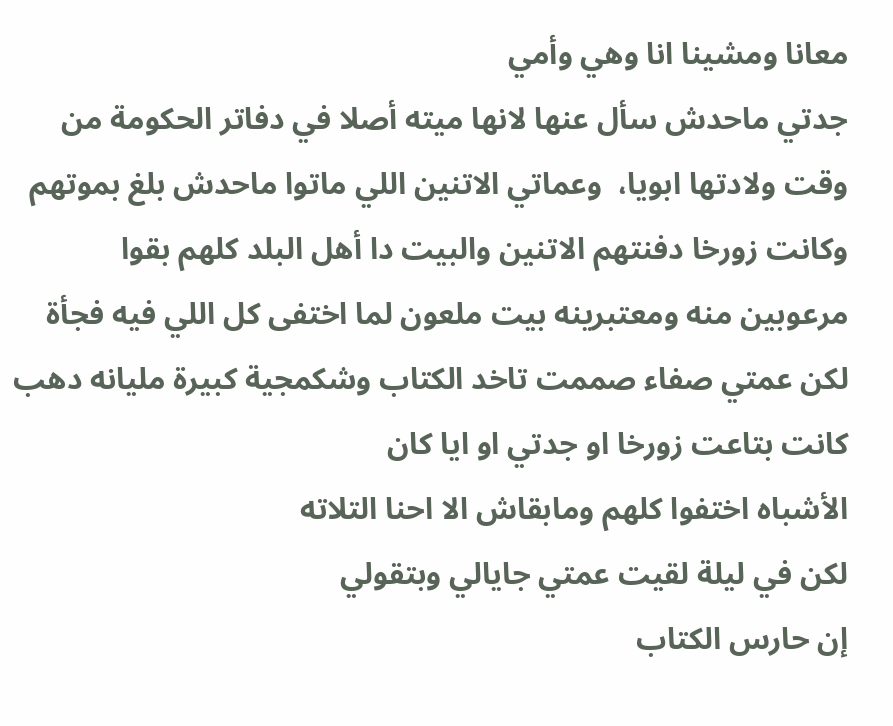معانا ومشينا انا وهي وأمي
جدتي ماحدش سأل عنها لانها ميته أصلا في دفاتر الحكومة من وقت ولادتها ابويا،  وعماتي الاتنين اللي ماتوا ماحدش بلغ بموتهم وكانت زورخا دفنتهم الاتنين والبيت دا أهل البلد كلهم بقوا مرعوبين منه ومعتبرينه بيت ملعون لما اختفى كل اللي فيه فجأة
لكن عمتي صفاء صممت تاخد الكتاب وشكمجية كبيرة مليانه دهب كانت بتاعت زورخا او جدتي او ايا كان
الأشباه اختفوا كلهم ومابقاش الا احنا التلاته
لكن في ليلة لقيت عمتي جايالي وبتقولي
إن حارس الكتاب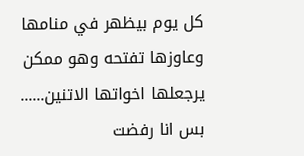كل يوم بيظهر في منامها وعاوزها تفتحه وهو ممكن يرجعلها اخواتها الاتنين......
بس انا رفضت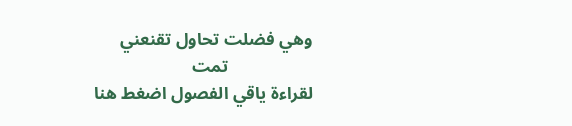وهي فضلت تحاول تقنعني
                   تمت
لقراءة ياقي الفصول اضغط هنا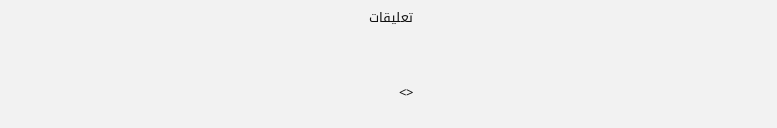تعليقات



<>